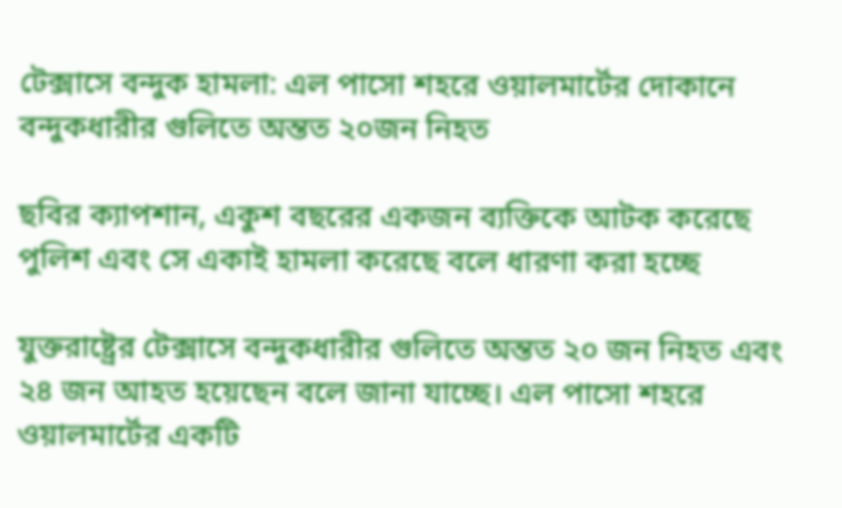টেক্সাসে বন্দুক হামলা: এল পাসো শহরে ওয়ালমার্টের দোকানে বন্দুকধারীর গুলিতে অন্তত ২০জন নিহত

ছবির ক্যাপশান, একুশ বছরের একজন ব্যক্তিকে আটক করেছে পুলিশ এবং সে একাই হামলা করেছে বলে ধারণা করা হচ্ছে

যুক্তরাষ্ট্রের টেক্সাসে বন্দুকধারীর গুলিতে অন্তত ২০ জন নিহত এবং ২৪ জন আহত হয়েছেন বলে জানা যাচ্ছে। এল পাসো শহরে ওয়ালমার্টের একটি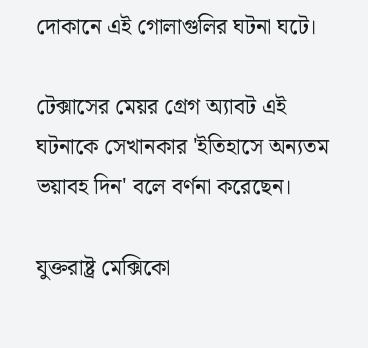দোকানে এই গোলাগুলির ঘটনা ঘটে।

টেক্সাসের মেয়র গ্রেগ অ্যাবট এই ঘটনাকে সেখানকার 'ইতিহাসে অন্যতম ভয়াবহ দিন' বলে বর্ণনা করেছেন।

যুক্তরাষ্ট্র মেক্সিকো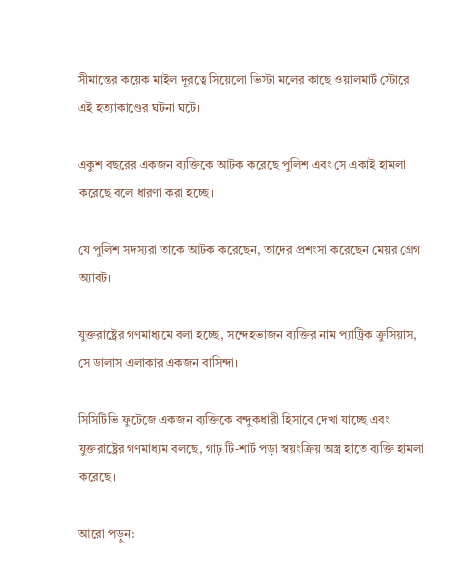সীমান্তের কয়েক মাইল দূরত্বে সিয়েলো ভিস্টা মলের কাছে ওয়ালমার্ট স্টোরে এই হত্যাকাণ্ডের ঘটনা ঘটে।

একুশ বছরের একজন ব্যক্তিকে আটক করেছে পুলিশ এবং সে একাই হামলা করেছে বলে ধারণা করা হচ্ছে।

যে পুলিশ সদস্যরা তাকে আটক করেছেন, তাদের প্রশংসা করেছেন মেয়র গ্রেগ অ্যাবট।

যুক্তরাষ্ট্রের গণমাধ্যমে বলা হচ্ছে, সন্দেহভাজন ব্যক্তির নাম প্যাট্রিক ক্রুসিয়াস, সে ডালাস এলাকার একজন বাসিন্দা।

সিসিটিভি ফুটেজে একজন ব্যক্তিকে বন্দুকধারী হিসাবে দেখা যাচ্ছে এবং যুক্তরাষ্ট্রের গণমাধ্যম বলছে, গাঢ় টি-শার্ট পড়া স্বয়ংক্রিয় অস্ত্র হাতে ব্যক্তি হামলা করেছে।

আরো পড়ুন: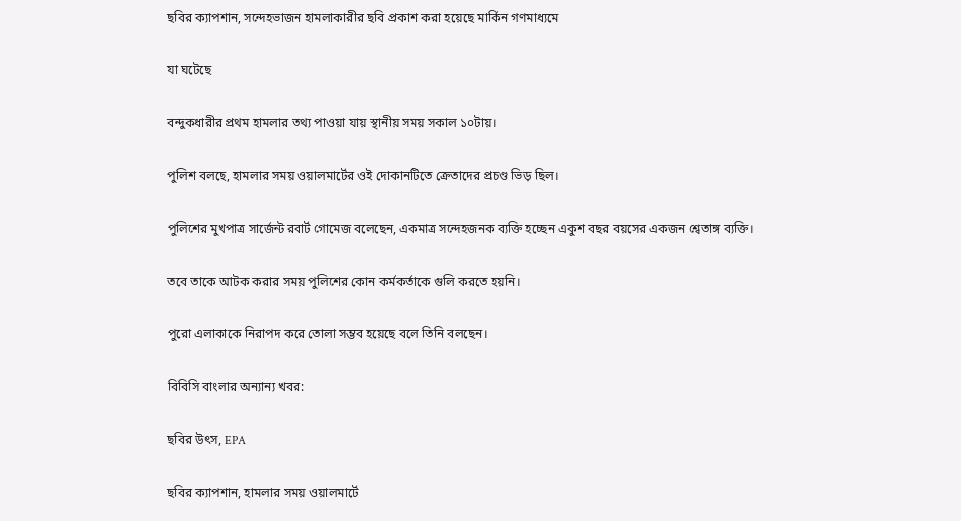ছবির ক্যাপশান, সন্দেহভাজন হামলাকারীর ছবি প্রকাশ করা হয়েছে মার্কিন গণমাধ্যমে

যা ঘটেছে

বন্দুকধারীর প্রথম হামলার তথ্য পাওয়া যায় স্থানীয় সময় সকাল ১০টায়।

পুলিশ বলছে, হামলার সময় ওয়ালমার্টের ওই দোকানটিতে ক্রেতাদের প্রচণ্ড ভিড় ছিল।

পুলিশের মুখপাত্র সার্জেন্ট রবার্ট গোমেজ বলেছেন, একমাত্র সন্দেহজনক ব্যক্তি হচ্ছেন একুশ বছর বয়সের একজন শ্বেতাঙ্গ ব্যক্তি।

তবে তাকে আটক করার সময় পুলিশের কোন কর্মকর্তাকে গুলি করতে হয়নি।

পুরো এলাকাকে নিরাপদ করে তোলা সম্ভব হয়েছে বলে তিনি বলছেন।

বিবিসি বাংলার অন্যান্য খবর:

ছবির উৎস, EPA

ছবির ক্যাপশান, হামলার সময় ওয়ালমার্টে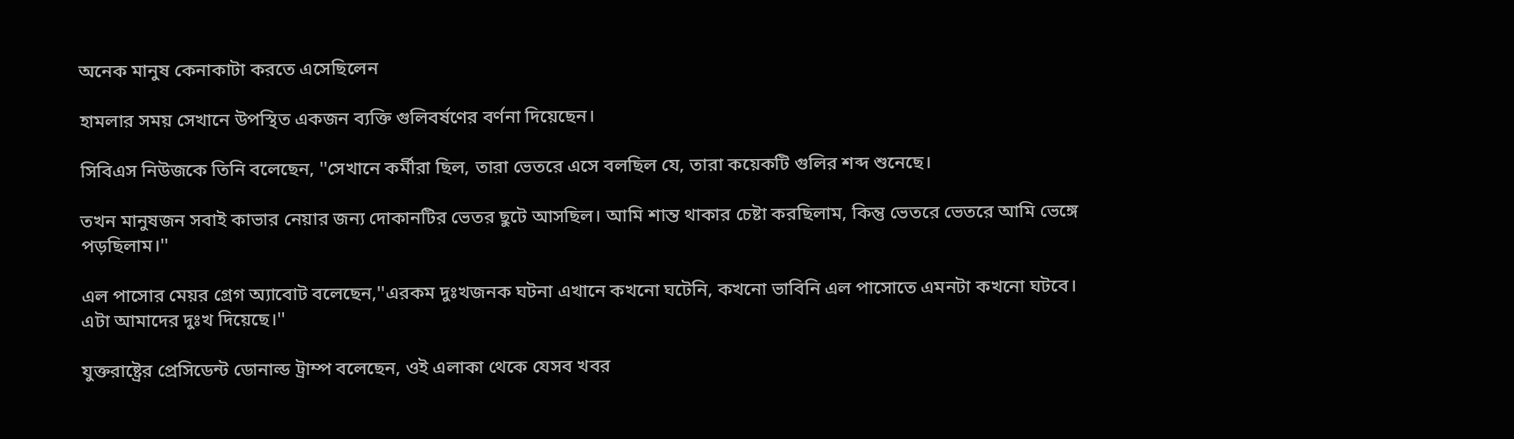অনেক মানুষ কেনাকাটা করতে এসেছিলেন

হামলার সময় সেখানে উপস্থিত একজন ব্যক্তি গুলিবর্ষণের বর্ণনা দিয়েছেন।

সিবিএস নিউজকে তিনি বলেছেন, ''সেখানে কর্মীরা ছিল, তারা ভেতরে এসে বলছিল যে, তারা কয়েকটি গুলির শব্দ শুনেছে।

তখন মানুষজন সবাই কাভার নেয়ার জন্য দোকানটির ভেতর ছুটে আসছিল। আমি শান্ত থাকার চেষ্টা করছিলাম, কিন্তু ভেতরে ভেতরে আমি ভেঙ্গে পড়ছিলাম।''

এল পাসোর মেয়র গ্রেগ অ্যাবোট বলেছেন,''এরকম দুঃখজনক ঘটনা এখানে কখনো ঘটেনি, কখনো ভাবিনি এল পাসোতে এমনটা কখনো ঘটবে। এটা আমাদের দুঃখ দিয়েছে।''

যুক্তরাষ্ট্রের প্রেসিডেন্ট ডোনাল্ড ট্রাম্প বলেছেন, ওই এলাকা থেকে যেসব খবর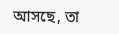আসছে, তা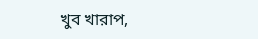খুব খারাপ,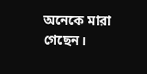অনেকে মারা গেছেন।